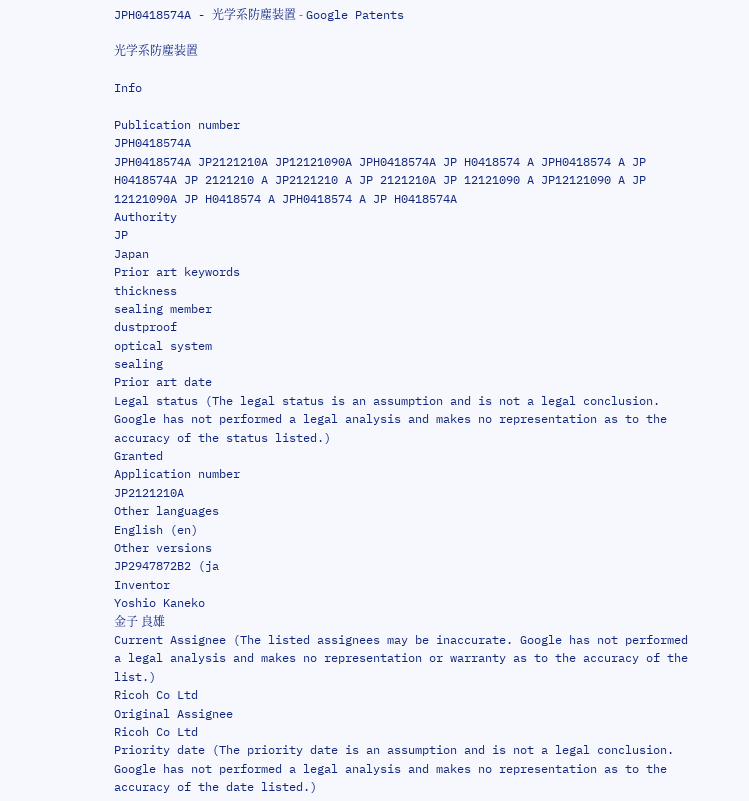JPH0418574A - 光学系防塵装置 - Google Patents

光学系防塵装置

Info

Publication number
JPH0418574A
JPH0418574A JP2121210A JP12121090A JPH0418574A JP H0418574 A JPH0418574 A JP H0418574A JP 2121210 A JP2121210 A JP 2121210A JP 12121090 A JP12121090 A JP 12121090A JP H0418574 A JPH0418574 A JP H0418574A
Authority
JP
Japan
Prior art keywords
thickness
sealing member
dustproof
optical system
sealing
Prior art date
Legal status (The legal status is an assumption and is not a legal conclusion. Google has not performed a legal analysis and makes no representation as to the accuracy of the status listed.)
Granted
Application number
JP2121210A
Other languages
English (en)
Other versions
JP2947872B2 (ja
Inventor
Yoshio Kaneko
金子 良雄
Current Assignee (The listed assignees may be inaccurate. Google has not performed a legal analysis and makes no representation or warranty as to the accuracy of the list.)
Ricoh Co Ltd
Original Assignee
Ricoh Co Ltd
Priority date (The priority date is an assumption and is not a legal conclusion. Google has not performed a legal analysis and makes no representation as to the accuracy of the date listed.)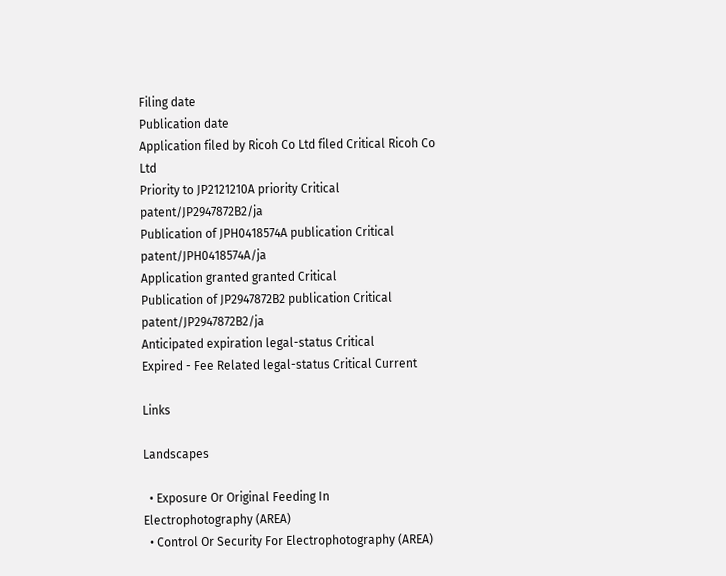Filing date
Publication date
Application filed by Ricoh Co Ltd filed Critical Ricoh Co Ltd
Priority to JP2121210A priority Critical patent/JP2947872B2/ja
Publication of JPH0418574A publication Critical patent/JPH0418574A/ja
Application granted granted Critical
Publication of JP2947872B2 publication Critical patent/JP2947872B2/ja
Anticipated expiration legal-status Critical
Expired - Fee Related legal-status Critical Current

Links

Landscapes

  • Exposure Or Original Feeding In Electrophotography (AREA)
  • Control Or Security For Electrophotography (AREA)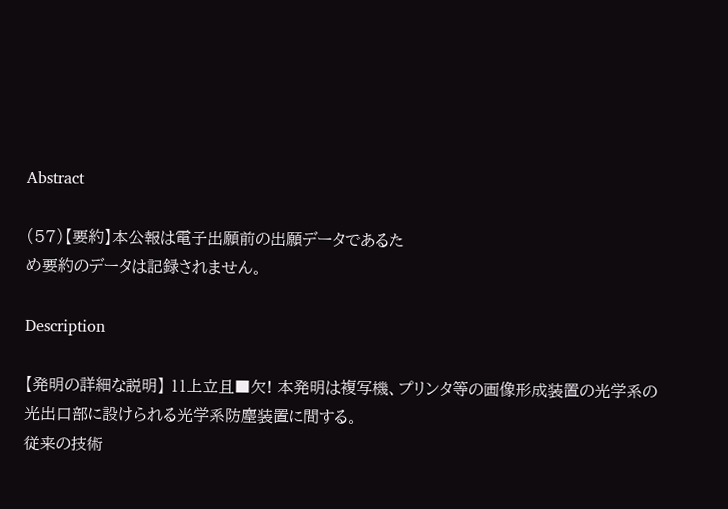Abstract

(57)【要約】本公報は電子出願前の出願データであるた
め要約のデータは記録されません。

Description

【発明の詳細な説明】 11上立且■欠! 本発明は複写機、プリンタ等の画像形成装置の光学系の
光出口部に設けられる光学系防塵装置に間する。
従来の技術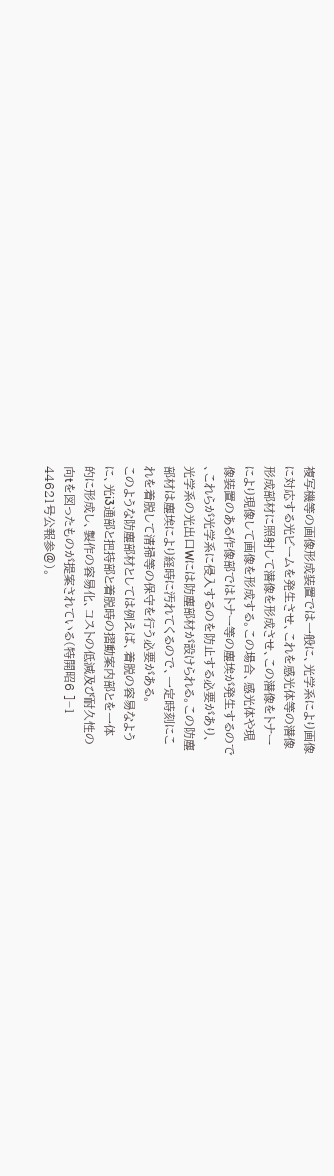複写機等の画像形成装置では一般に、光学系により画像
に対応する光ビームを発生させ、これを感光体等の潜像
形成部材に照射して潜像を形成させ、この潜像をトナー
により現像して画像を形成する。この場合、感光体や現
像装置のある作像部ではトナー等の塵埃が発生するので
、これらが光学系に侵入するのを防止する必要があり、
光学系の光出口Wには防塵部材が設けられる。この防塵
部材は塵埃により経時に汚れてくるので、一定時刻にこ
れを着脱して清掃等の保守を行う必要がある。
このような防塵部材としては例えば、着脱の容易なよう
に、光i3通部と把持部と着脱時の摺動案内部とを一体
的に形成し、製作の容易化、コストの低減及び耐久性の
向tを図ったものが提案されている(特開昭6 ]−1
44621号公報参@)。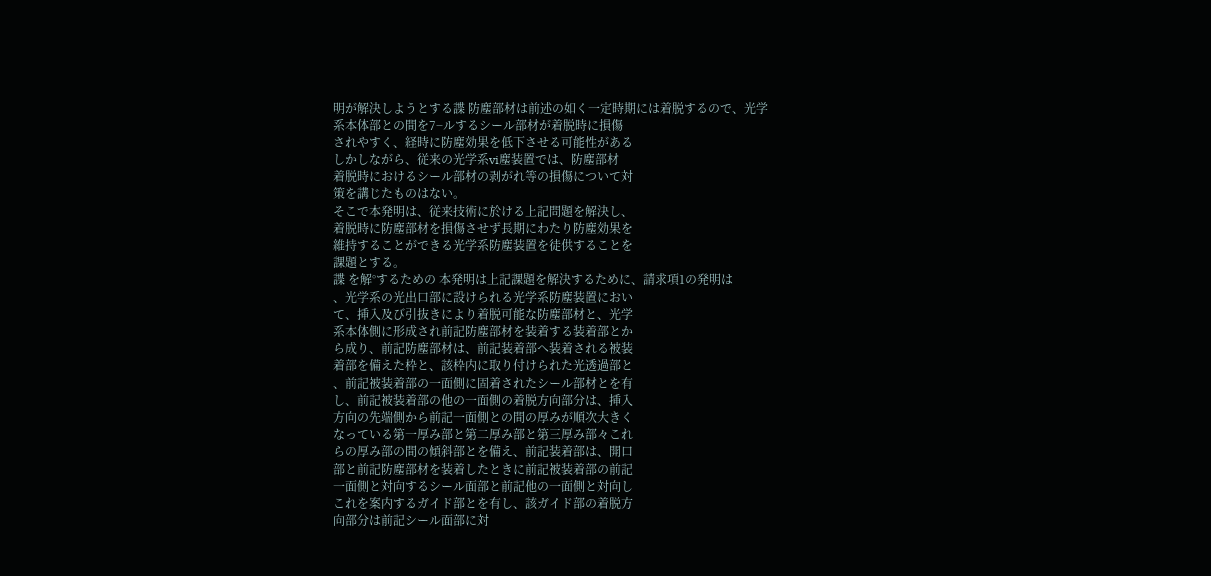明が解決しようとする諜 防塵部材は前述の如く一定時期には着脱するので、光学
系本体部との間を7−ルするシール部材が着脱時に損傷
されやすく、経時に防塵効果を低下させる可能性がある
しかしながら、従来の光学系vi塵装置では、防塵部材
着脱時におけるシール部材の剥がれ等の損傷について対
策を講じたものはない。
そこで本発明は、従来技術に於ける上記問題を解決し、
着脱時に防塵部材を損傷させず長期にわたり防塵効果を
維持することができる光学系防塵装置を徒供することを
課題とする。
諜 を解°するための 本発明は上記課題を解決するために、請求項1の発明は
、光学系の光出口部に設けられる光学系防塵装置におい
て、挿入及び引抜きにより着脱可能な防塵部材と、光学
系本体側に形成され前記防塵部材を装着する装着部とか
ら成り、前記防塵部材は、前記装着部へ装着される被装
着部を備えた枠と、該枠内に取り付けられた光透過部と
、前記被装着部の一面側に固着されたシール部材とを有
し、前記被装着部の他の一面側の着脱方向部分は、挿入
方向の先端側から前記一面側との間の厚みが順次大きく
なっている第一厚み部と第二厚み部と第三厚み部々これ
らの厚み部の間の傾斜部とを備え、前記装着部は、開口
部と前記防塵部材を装着したときに前記被装着部の前記
一面側と対向するシール面部と前記他の一面側と対向し
これを案内するガイド部とを有し、該ガイド部の着脱方
向部分は前記シール面部に対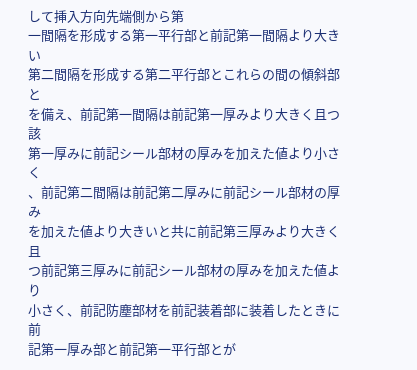して挿入方向先端側から第
一間隔を形成する第一平行部と前記第一間隔より大きい
第二間隔を形成する第二平行部とこれらの間の傾斜部と
を備え、前記第一間隔は前記第一厚みより大きく且つ該
第一厚みに前記シール部材の厚みを加えた値より小さく
、前記第二間隔は前記第二厚みに前記シール部材の厚み
を加えた値より大きいと共に前記第三厚みより大きく且
つ前記第三厚みに前記シール部材の厚みを加えた値より
小さく、前記防塵部材を前記装着部に装着したときに前
記第一厚み部と前記第一平行部とが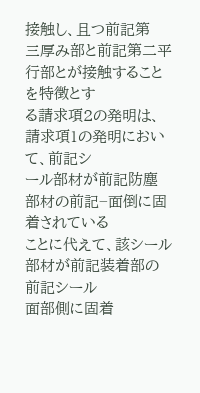接触し、且つ前記第
三厚み部と前記第二平行部とが接触することを特徴とす
る請求項2の発明は、請求項1の発明において、前記シ
ール部材が前記防塵部材の前記−面倒に固着されている
ことに代えて、該シール部材が前記装着部の前記シール
面部側に固着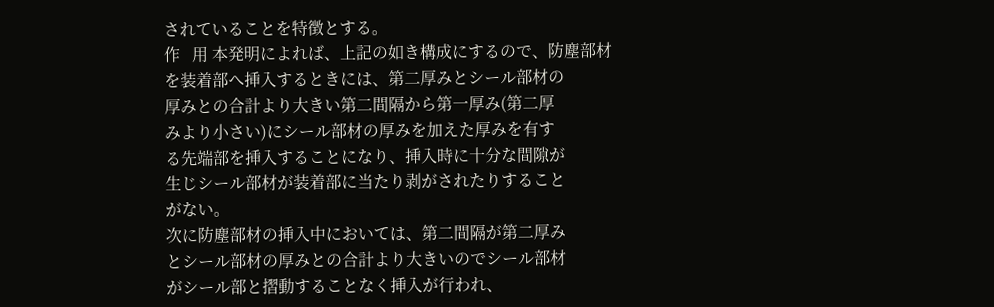されていることを特徴とする。
作   用 本発明によれば、上記の如き構成にするので、防塵部材
を装着部へ挿入するときには、第二厚みとシール部材の
厚みとの合計より大きい第二間隔から第一厚み(第二厚
みより小さい)にシール部材の厚みを加えた厚みを有す
る先端部を挿入することになり、挿入時に十分な間隙が
生じシール部材が装着部に当たり剥がされたりすること
がない。
次に防塵部材の挿入中においては、第二間隔が第二厚み
とシール部材の厚みとの合計より大きいのでシール部材
がシール部と摺動することなく挿入が行われ、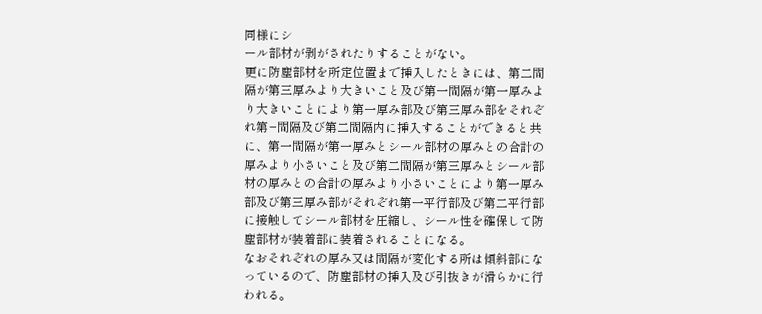同様にシ
ール部材が剥がされたりすることがない。
更に防塵部材を所定位置まで挿入したときには、第二間
隔が第三厚みより大きいこと及び第一間隔が第一厚みよ
り大きいことにより第一厚み部及び第三厚み部をそれぞ
れ第−間隔及び第二間隔内に挿入することができると共
に、第一間隔が第一厚みとシール部材の厚みとの合計の
厚みより小さいこと及び第二間隔が第三厚みとシール部
材の厚みとの合計の厚みより小さいことにより第一厚み
部及び第三厚み部がそれぞれ第一平行部及び第二平行部
に接触してシール部材を圧縮し、シール性を確保して防
塵部材が装着部に装着されることになる。
なおそれぞれの厚み又は間隔が変化する所は傾斜部にな
っているので、防塵部材の挿入及び引抜きが滑らかに行
われる。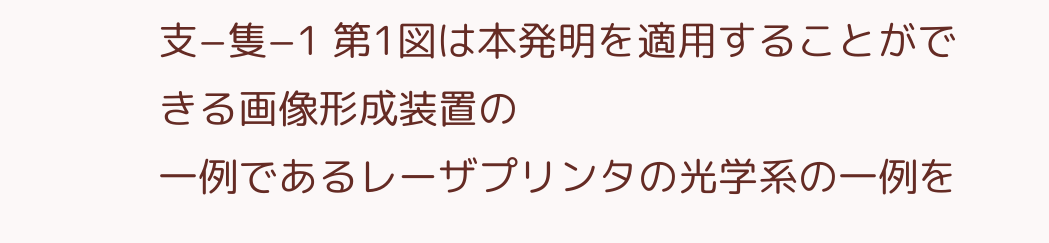支−隻−1 第1図は本発明を適用することができる画像形成装置の
一例であるレーザプリンタの光学系の一例を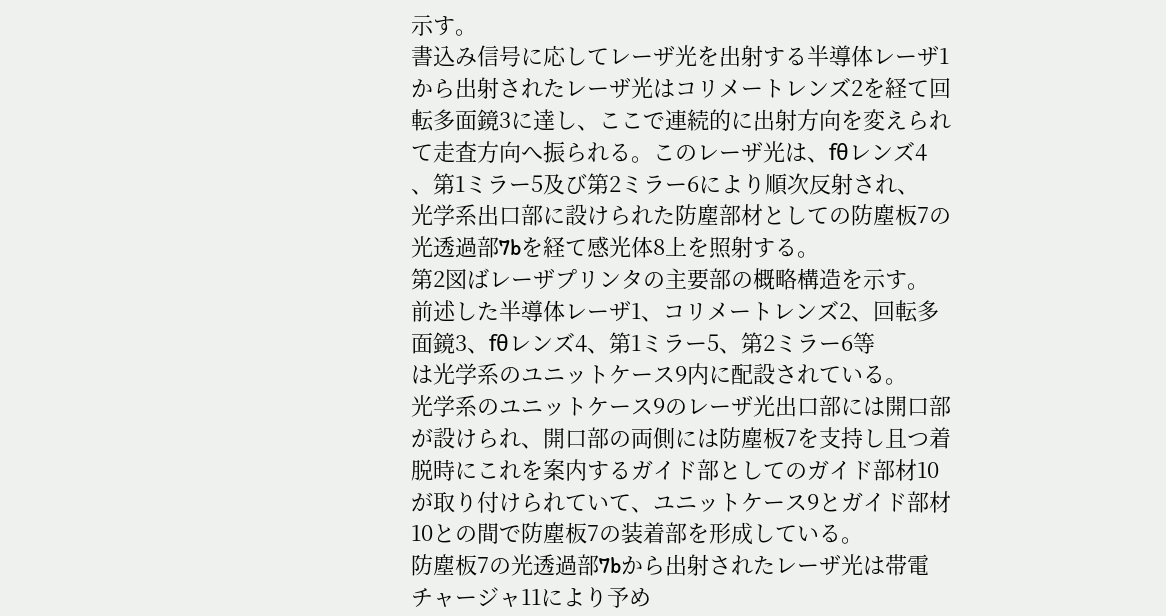示す。
書込み信号に応してレーザ光を出射する半導体レーザ1
から出射されたレーザ光はコリメートレンズ2を経て回
転多面鏡3に達し、ここで連続的に出射方向を変えられ
て走査方向へ振られる。このレーザ光は、fθレンズ4
、第1ミラー5及び第2ミラー6により順次反射され、
光学系出口部に設けられた防塵部材としての防塵板7の
光透過部7bを経て感光体8上を照射する。
第2図ばレーザプリンタの主要部の概略構造を示す。
前述した半導体レーザ1、コリメートレンズ2、回転多
面鏡3、fθレンズ4、第1ミラー5、第2ミラー6等
は光学系のユニットケース9内に配設されている。
光学系のユニットケース9のレーザ光出口部には開口部
が設けられ、開口部の両側には防塵板7を支持し且つ着
脱時にこれを案内するガイド部としてのガイド部材10
が取り付けられていて、ユニットケース9とガイド部材
10との間で防塵板7の装着部を形成している。
防塵板7の光透過部7bから出射されたレーザ光は帯電
チャージャ11により予め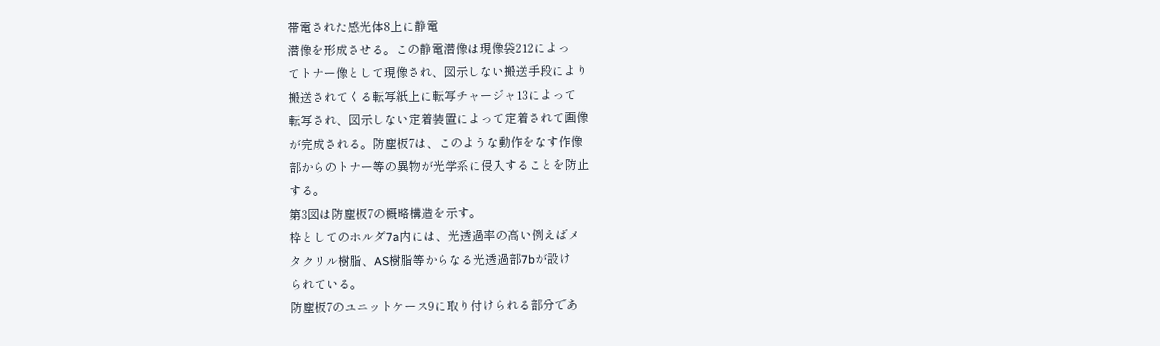帯電された感光体8上に静電
潜像を形成させる。この静電潜像は現像袋212によっ
てトナー像として現像され、図示しない搬送手段により
搬送されてくる転写紙上に転写チャージャ13によって
転写され、図示しない定着装置によって定着されて画像
が完成される。防塵板7は、このような動作をなす作像
部からのトナー等の異物が光学系に侵入することを防止
する。
第3図は防塵板7の概略構造を示す。
枠としてのホルダ7a内には、光透過率の高い例えばメ
タクリル樹脂、AS樹脂等からなる光透過部7bが設け
られている。
防塵板7のユニットケース9に取り付けられる部分であ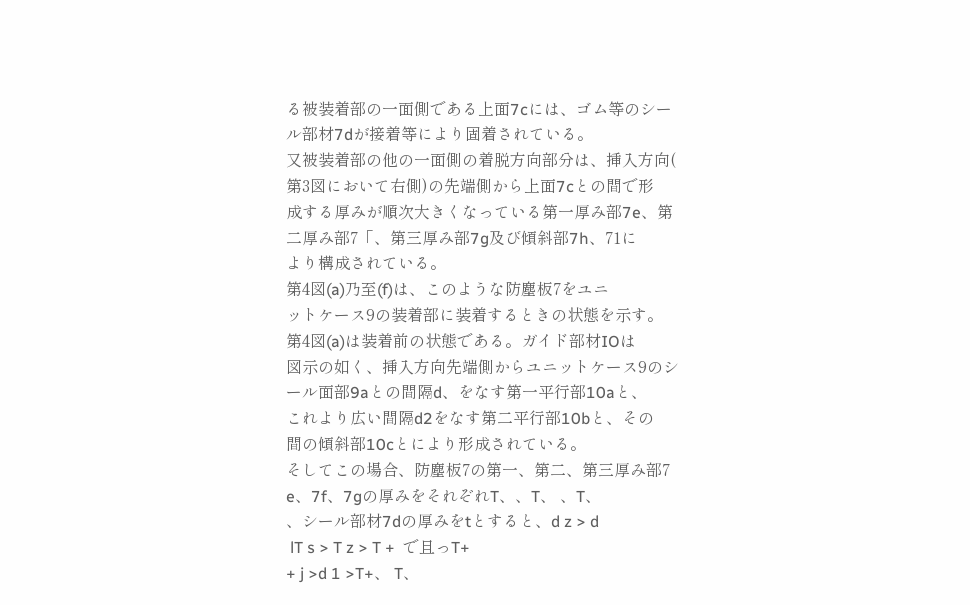る被装着部の一面側である上面7cには、ゴム等のシー
ル部材7dが接着等により固着されている。
又被装着部の他の一面側の着脱方向部分は、挿入方向(
第3図において右側)の先端側から上面7cとの間で形
成する厚みが順次大きくなっている第一厚み部7e、第
二厚み部7「、第三厚み部7g及び傾斜部7h、71に
より構成されている。
第4図(a)乃至(f)は、このような防塵板7をユニ
ットケース9の装着部に装着するときの状態を示す。
第4図(a)は装着前の状態である。ガイド部材IOは
図示の如く、挿入方向先端側からユニットケース9のシ
ール面部9aとの間隔d、をなす第一平行部10aと、
これより広い間隔d2をなす第二平行部10bと、その
間の傾斜部10cとにより形成されている。
そしてこの場合、防塵板7の第一、第二、第三厚み部7
e、7f、7gの厚みをそれぞれT、、T、 、T、
、シール部材7dの厚みをtとすると、d z > d
 lT s > T z > T +  で且っT+
+ j >d 1 >T+、 T、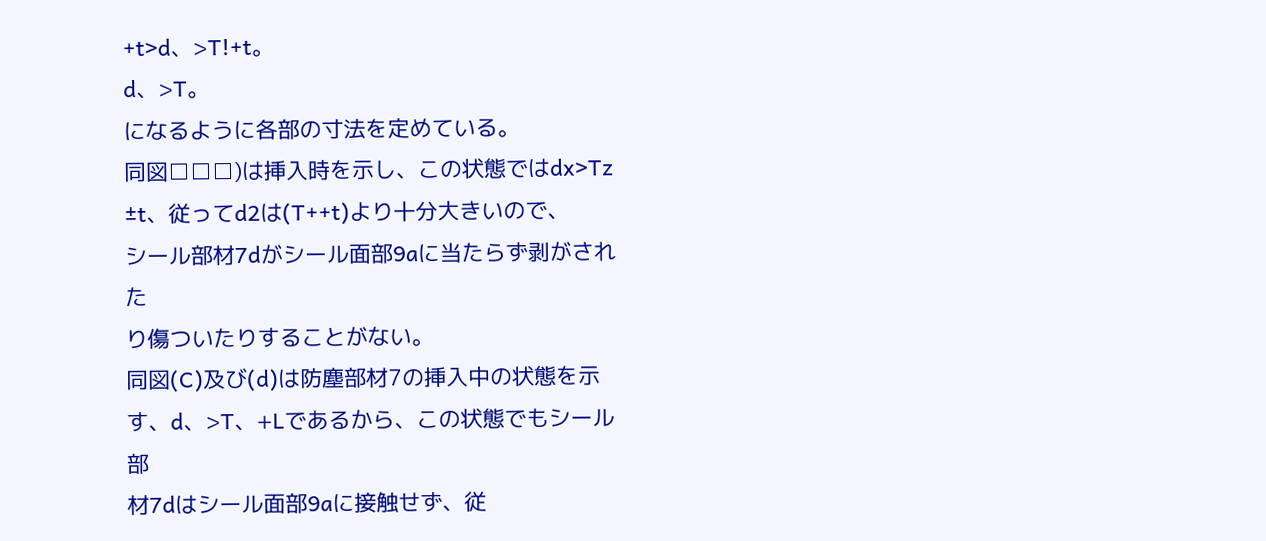+t>d、>T!+t。
d、>T。
になるように各部の寸法を定めている。
同図□□□)は挿入時を示し、この状態ではdx>Tz
±t、従ってd2は(T++t)より十分大きいので、
シール部材7dがシール面部9aに当たらず剥がされた
り傷ついたりすることがない。
同図(C)及び(d)は防塵部材7の挿入中の状態を示
す、d、>T、+Lであるから、この状態でもシール部
材7dはシール面部9aに接触せず、従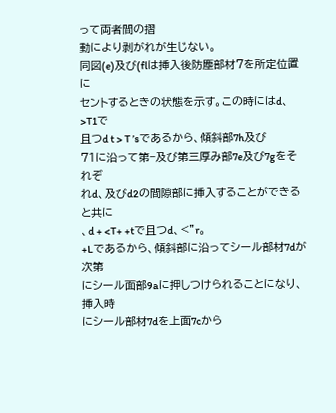って両者間の摺
動により剥がれが生じない。
同図(e)及び(flは挿入後防塵部材7を所定位置に
セントするときの状態を示す。この時にはd、>T1で
且つd t > T ’sであるから、傾斜部7h及び
71に沿って第−及び第三厚み部7e及び7gをそれぞ
れd、及びd2の間隙部に挿入することができると共に
、d + <T+ +tで且つd、<”r。
+Lであるから、傾斜部に沿ってシール部材7dが次第
にシール面部9aに押しつけられることになり、挿入時
にシール部材7dを上面7cから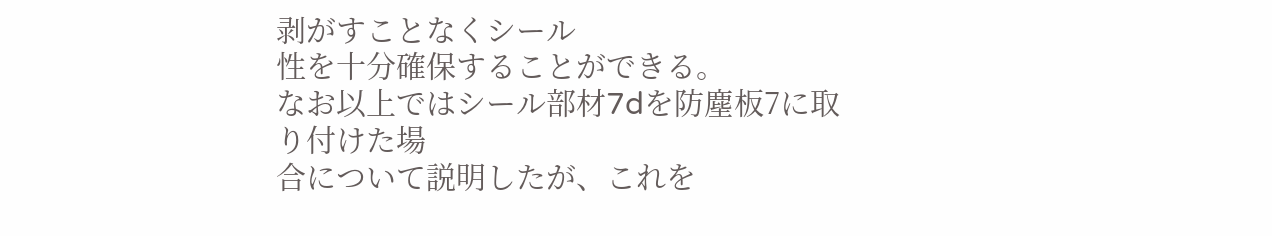剥がすことなくシール
性を十分確保することができる。
なお以上ではシール部材7dを防塵板7に取り付けた場
合について説明したが、これを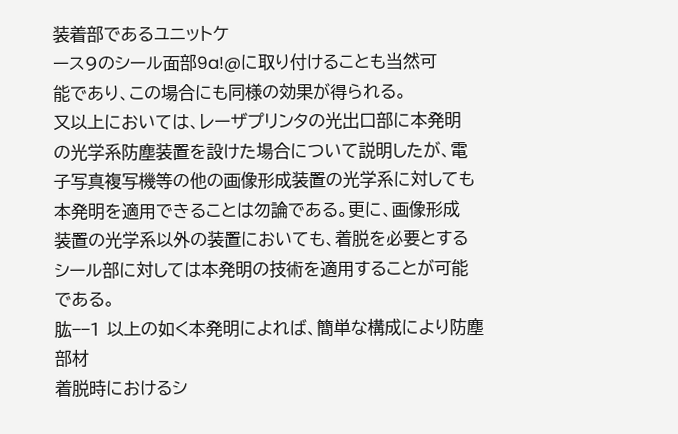装着部であるユニットケ
ース9のシール面部9a!@に取り付けることも当然可
能であり、この場合にも同様の効果が得られる。
又以上においては、レーザプリンタの光出口部に本発明
の光学系防塵装置を設けた場合について説明したが、電
子写真複写機等の他の画像形成装置の光学系に対しても
本発明を適用できることは勿論である。更に、画像形成
装置の光学系以外の装置においても、着脱を必要とする
シール部に対しては本発明の技術を適用することが可能
である。
肱−−1 以上の如く本発明によれば、簡単な構成により防塵部材
着脱時におけるシ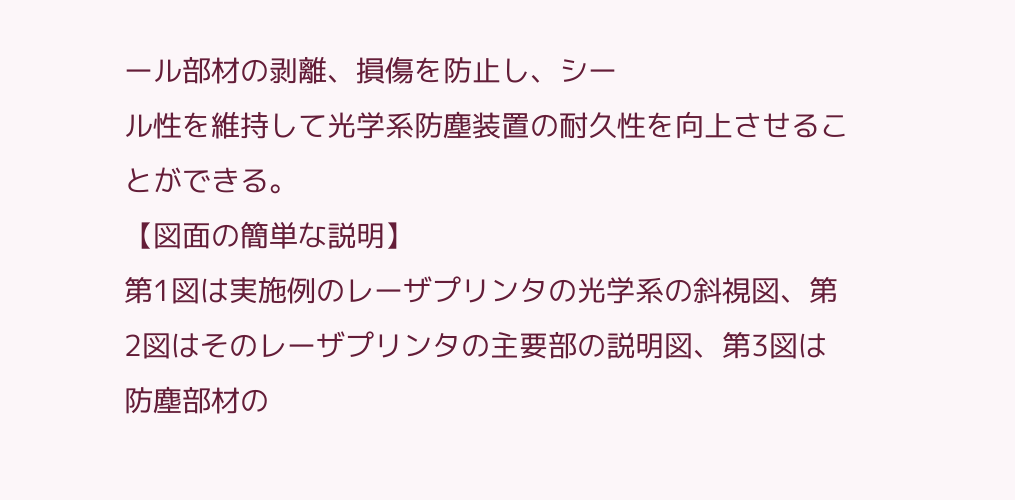ール部材の剥離、損傷を防止し、シー
ル性を維持して光学系防塵装置の耐久性を向上させるこ
とができる。
【図面の簡単な説明】
第1図は実施例のレーザプリンタの光学系の斜視図、第
2図はそのレーザプリンタの主要部の説明図、第3図は
防塵部材の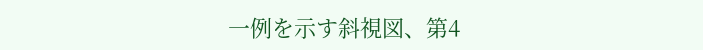一例を示す斜視図、第4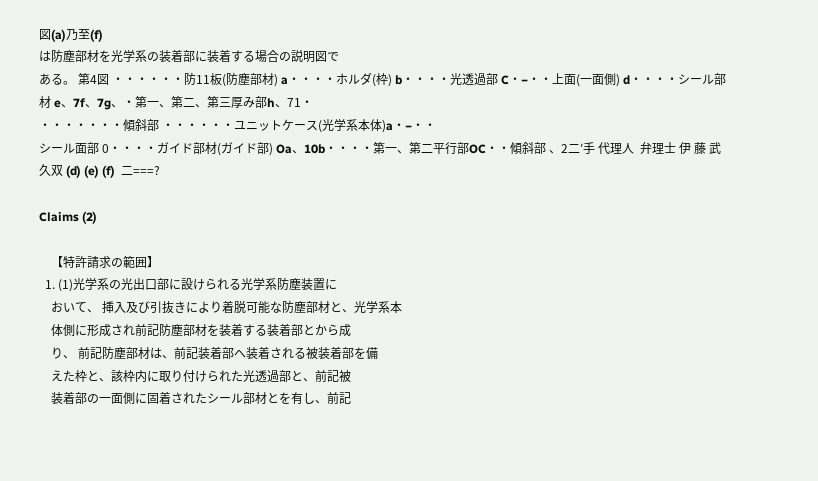図(a)乃至(f)
は防塵部材を光学系の装着部に装着する場合の説明図で
ある。 第4図 ・・・・・・防11板(防塵部材) a・・・・ホルダ(枠) b・・・・光透過部 C・−・・上面(一面側) d・・・・シール部材 e、7f、7g、・第一、第二、第三厚み部h、71・
・・・・・・・傾斜部 ・・・・・・ユニットケース(光学系本体)a・−・・
シール面部 0・・・・ガイド部材(ガイド部) Oa、10b・・・・第一、第二平行部OC・・傾斜部 、2二′手 代理人  弁理士 伊 藤 武 久双 (d) (e) (f)  二===?

Claims (2)

    【特許請求の範囲】
  1. (1)光学系の光出口部に設けられる光学系防塵装置に
    おいて、 挿入及び引抜きにより着脱可能な防塵部材と、光学系本
    体側に形成され前記防塵部材を装着する装着部とから成
    り、 前記防塵部材は、前記装着部へ装着される被装着部を備
    えた枠と、該枠内に取り付けられた光透過部と、前記被
    装着部の一面側に固着されたシール部材とを有し、前記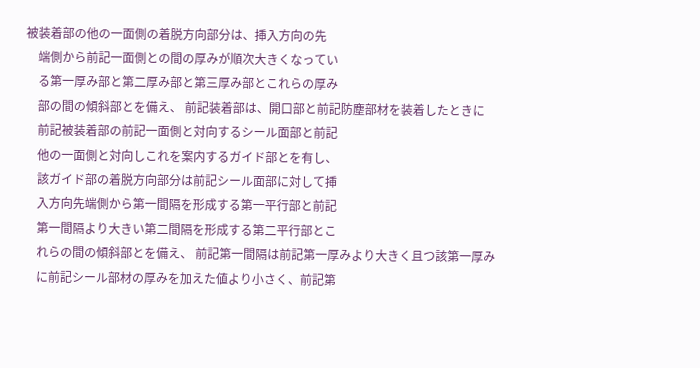被装着部の他の一面側の着脱方向部分は、挿入方向の先
    端側から前記一面側との間の厚みが順次大きくなってい
    る第一厚み部と第二厚み部と第三厚み部とこれらの厚み
    部の間の傾斜部とを備え、 前記装着部は、開口部と前記防塵部材を装着したときに
    前記被装着部の前記一面側と対向するシール面部と前記
    他の一面側と対向しこれを案内するガイド部とを有し、
    該ガイド部の着脱方向部分は前記シール面部に対して挿
    入方向先端側から第一間隔を形成する第一平行部と前記
    第一間隔より大きい第二間隔を形成する第二平行部とこ
    れらの間の傾斜部とを備え、 前記第一間隔は前記第一厚みより大きく且つ該第一厚み
    に前記シール部材の厚みを加えた値より小さく、前記第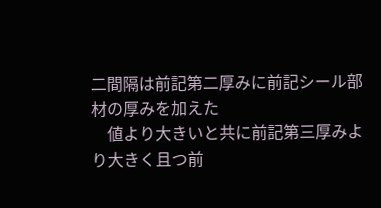二間隔は前記第二厚みに前記シール部材の厚みを加えた
    値より大きいと共に前記第三厚みより大きく且つ前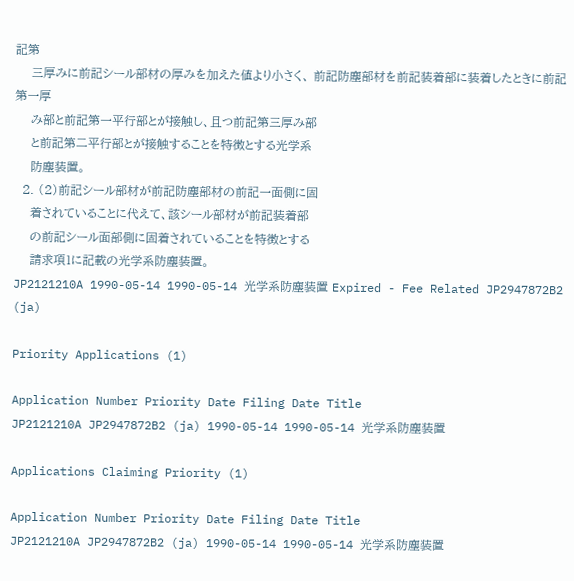記第
    三厚みに前記シール部材の厚みを加えた値より小さく、 前記防塵部材を前記装着部に装着したときに前記第一厚
    み部と前記第一平行部とが接触し、且つ前記第三厚み部
    と前記第二平行部とが接触することを特徴とする光学系
    防塵装置。
  2. (2)前記シール部材が前記防塵部材の前記一面側に固
    着されていることに代えて、該シール部材が前記装着部
    の前記シール面部側に固着されていることを特徴とする
    請求項1に記載の光学系防塵装置。
JP2121210A 1990-05-14 1990-05-14 光学系防塵装置 Expired - Fee Related JP2947872B2 (ja)

Priority Applications (1)

Application Number Priority Date Filing Date Title
JP2121210A JP2947872B2 (ja) 1990-05-14 1990-05-14 光学系防塵装置

Applications Claiming Priority (1)

Application Number Priority Date Filing Date Title
JP2121210A JP2947872B2 (ja) 1990-05-14 1990-05-14 光学系防塵装置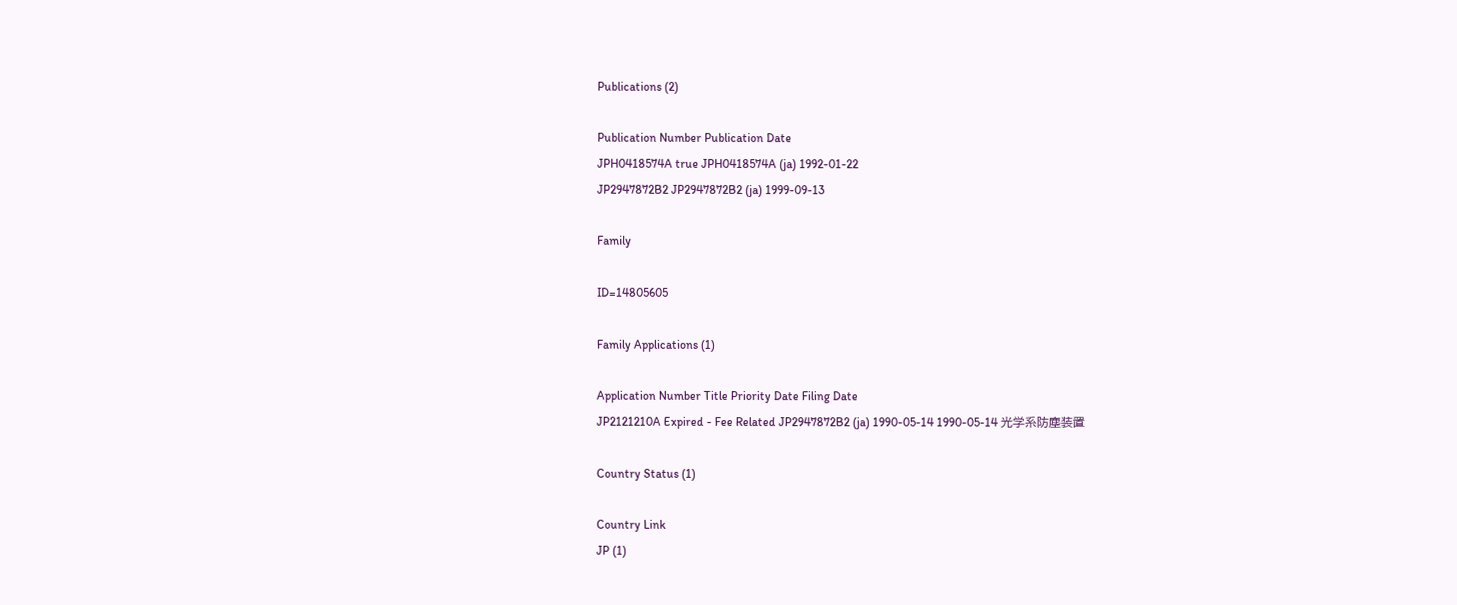Publications (2)

Publication Number Publication Date
JPH0418574A true JPH0418574A (ja) 1992-01-22
JP2947872B2 JP2947872B2 (ja) 1999-09-13

Family

ID=14805605

Family Applications (1)

Application Number Title Priority Date Filing Date
JP2121210A Expired - Fee Related JP2947872B2 (ja) 1990-05-14 1990-05-14 光学系防塵装置

Country Status (1)

Country Link
JP (1)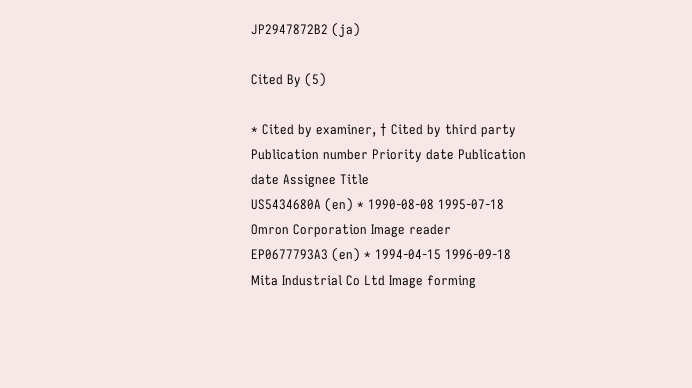JP2947872B2 (ja)

Cited By (5)

* Cited by examiner, † Cited by third party
Publication number Priority date Publication date Assignee Title
US5434680A (en) * 1990-08-08 1995-07-18 Omron Corporation Image reader
EP0677793A3 (en) * 1994-04-15 1996-09-18 Mita Industrial Co Ltd Image forming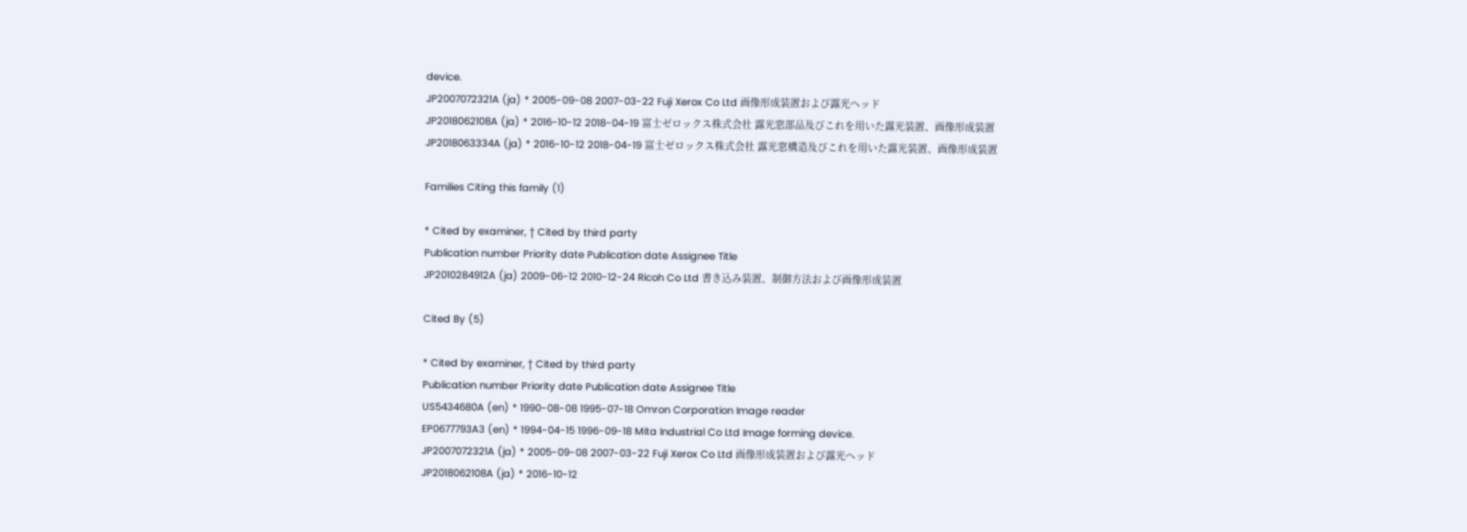device.
JP2007072321A (ja) * 2005-09-08 2007-03-22 Fuji Xerox Co Ltd 画像形成装置および露光ヘッド
JP2018062108A (ja) * 2016-10-12 2018-04-19 富士ゼロックス株式会社 露光窓部品及びこれを用いた露光装置、画像形成装置
JP2018063334A (ja) * 2016-10-12 2018-04-19 富士ゼロックス株式会社 露光窓構造及びこれを用いた露光装置、画像形成装置

Families Citing this family (1)

* Cited by examiner, † Cited by third party
Publication number Priority date Publication date Assignee Title
JP2010284912A (ja) 2009-06-12 2010-12-24 Ricoh Co Ltd 書き込み装置、制御方法および画像形成装置

Cited By (5)

* Cited by examiner, † Cited by third party
Publication number Priority date Publication date Assignee Title
US5434680A (en) * 1990-08-08 1995-07-18 Omron Corporation Image reader
EP0677793A3 (en) * 1994-04-15 1996-09-18 Mita Industrial Co Ltd Image forming device.
JP2007072321A (ja) * 2005-09-08 2007-03-22 Fuji Xerox Co Ltd 画像形成装置および露光ヘッド
JP2018062108A (ja) * 2016-10-12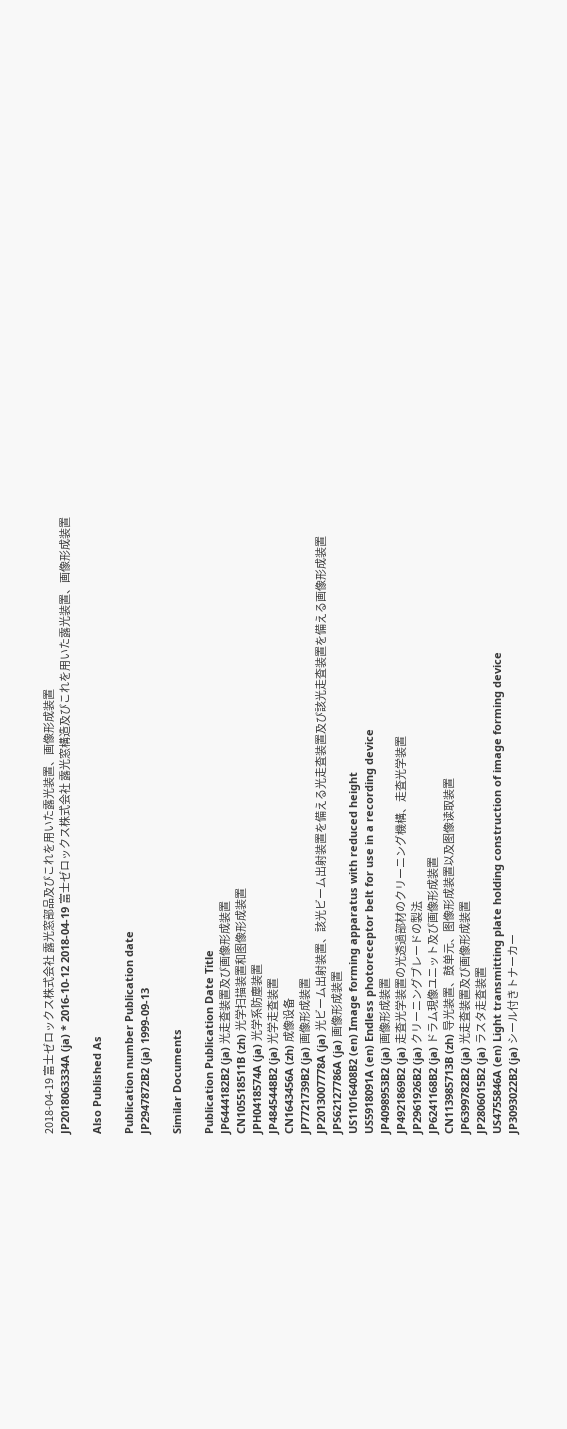2018-04-19 富士ゼロックス株式会社 露光窓部品及びこれを用いた露光装置、画像形成装置
JP2018063334A (ja) * 2016-10-12 2018-04-19 富士ゼロックス株式会社 露光窓構造及びこれを用いた露光装置、画像形成装置

Also Published As

Publication number Publication date
JP2947872B2 (ja) 1999-09-13

Similar Documents

Publication Publication Date Title
JP6444182B2 (ja) 光走査装置及び画像形成装置
CN105518511B (zh) 光学扫描装置和图像形成装置
JPH0418574A (ja) 光学系防塵装置
JP4845448B2 (ja) 光学走査装置
CN1643456A (zh) 成像设备
JP7721739B2 (ja) 画像形成装置
JP2013007778A (ja) 光ビーム出射装置、該光ビーム出射装置を備える光走査装置及び該光走査装置を備える画像形成装置
JPS62127786A (ja) 画像形成装置
US11016408B2 (en) Image forming apparatus with reduced height
US5918091A (en) Endless photoreceptor belt for use in a recording device
JP4098953B2 (ja) 画像形成装置
JP4921869B2 (ja) 走査光学装置の光透過部材のクリーニング機構、走査光学装置
JP2961926B2 (ja) クリーニングブレードの製法
JP6241168B2 (ja) ドラム現像ユニット及び画像形成装置
CN113985713B (zh) 导光装置、鼓单元、图像形成装置以及图像读取装置
JP6399782B2 (ja) 光走査装置及び画像形成装置
JP2806015B2 (ja) ラスタ走査装置
US4755846A (en) Light transmitting plate holding construction of image forming device
JP3093022B2 (ja) シール付きトナーカー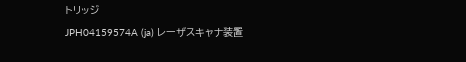トリッジ
JPH04159574A (ja) レーザスキャナ装置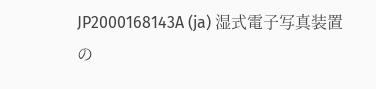JP2000168143A (ja) 湿式電子写真装置の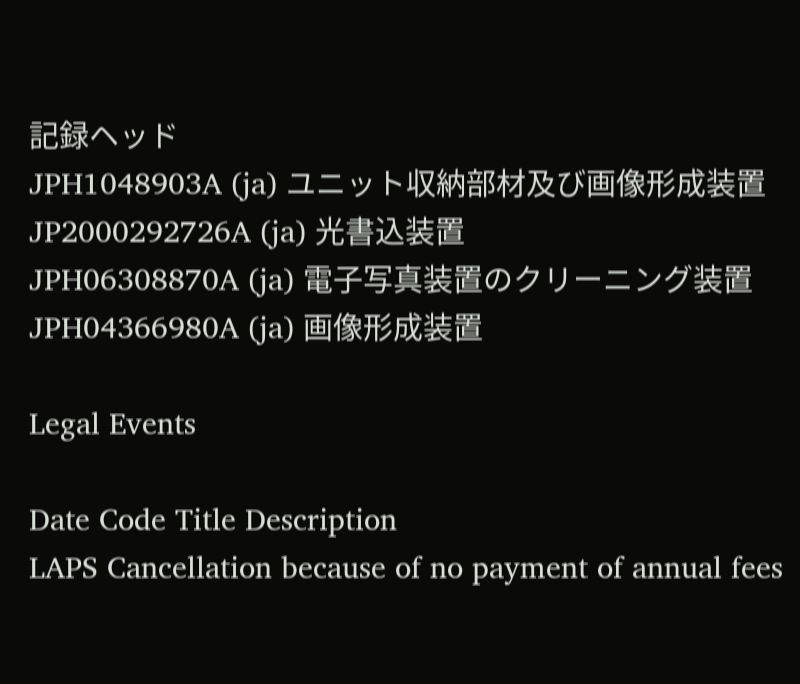記録ヘッド
JPH1048903A (ja) ユニット収納部材及び画像形成装置
JP2000292726A (ja) 光書込装置
JPH06308870A (ja) 電子写真装置のクリーニング装置
JPH04366980A (ja) 画像形成装置

Legal Events

Date Code Title Description
LAPS Cancellation because of no payment of annual fees